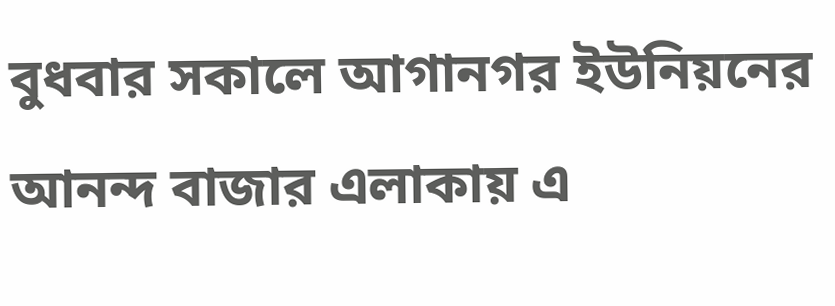বুধবার সকালে আগানগর ইউনিয়নের আনন্দ বাজার এলাকায় এ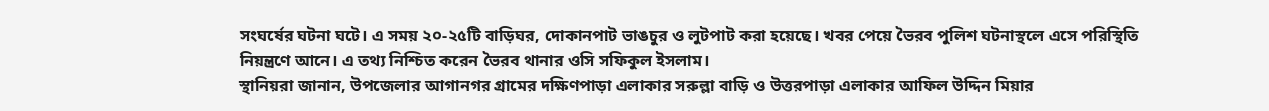সংঘর্ষের ঘটনা ঘটে। এ সময় ২০-২৫টি বাড়িঘর, দোকানপাট ভাঙচুর ও লুটপাট করা হয়েছে। খবর পেয়ে ভৈরব পুলিশ ঘটনাস্থলে এসে পরিস্থিতি নিয়ন্ত্রণে আনে। এ তথ্য নিশ্চিত করেন ভৈরব থানার ওসি সফিকুল ইসলাম।
স্থানিয়রা জানান, উপজেলার আগানগর গ্রামের দক্ষিণপাড়া এলাকার সরুল্লা বাড়ি ও উত্তরপাড়া এলাকার আফিল উদ্দিন মিয়ার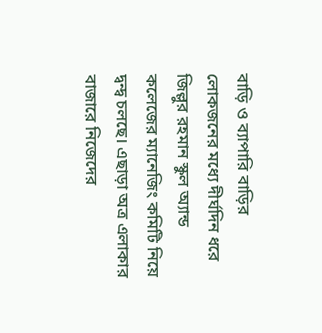বাড়ি ও ব্যাপারি বাড়ির লোকজনের মধ্যে দীর্ঘদিন ধরে জিল্লুর রহমান স্কুল অ্যান্ড কলেজের ম্যানেজিং কমিটি নিয়ে দ্বন্দ্ব চলছে। এছাড়া অত্র এলাকার বাজারে নিজেদের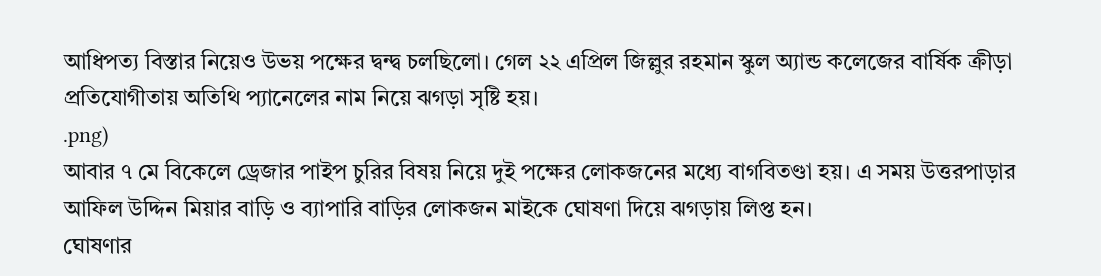আধিপত্য বিস্তার নিয়েও উভয় পক্ষের দ্বন্দ্ব চলছিলো। গেল ২২ এপ্রিল জিল্লুর রহমান স্কুল অ্যান্ড কলেজের বার্ষিক ক্রীড়া প্রতিযোগীতায় অতিথি প্যানেলের নাম নিয়ে ঝগড়া সৃষ্টি হয়।
.png)
আবার ৭ মে বিকেলে ড্রেজার পাইপ চুরির বিষয় নিয়ে দুই পক্ষের লোকজনের মধ্যে বাগবিতণ্ডা হয়। এ সময় উত্তরপাড়ার আফিল উদ্দিন মিয়ার বাড়ি ও ব্যাপারি বাড়ির লোকজন মাইকে ঘোষণা দিয়ে ঝগড়ায় লিপ্ত হন।
ঘোষণার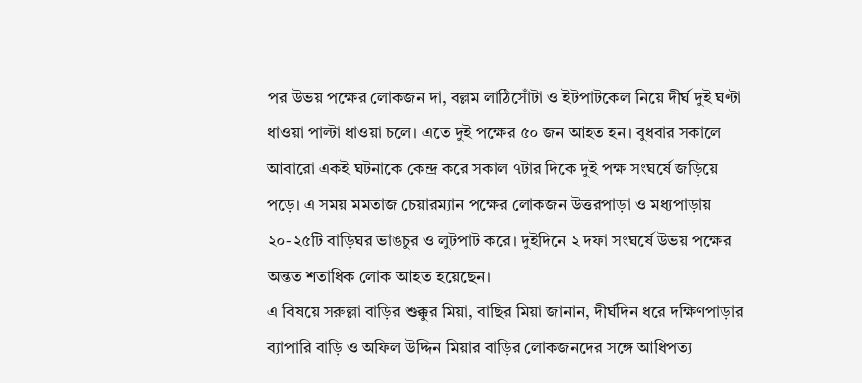পর উভয় পক্ষের লোকজন দা, বল্লম লাঠিসোঁটা ও ইটপাটকেল নিয়ে দীর্ঘ দুই ঘণ্টা ধাওয়া পাল্টা ধাওয়া চলে। এতে দুই পক্ষের ৫০ জন আহত হন। বুধবার সকালে আবারো একই ঘটনাকে কেন্দ্র করে সকাল ৭টার দিকে দুই পক্ষ সংঘর্ষে জড়িয়ে পড়ে। এ সময় মমতাজ চেয়ারম্যান পক্ষের লোকজন উত্তরপাড়া ও মধ্যপাড়ায় ২০-২৫টি বাড়িঘর ভাঙচুর ও লুটপাট করে। দুইদিনে ২ দফা সংঘর্ষে উভয় পক্ষের অন্তত শতাধিক লোক আহত হয়েছেন।
এ বিষয়ে সরুল্লা বাড়ির শুক্কুর মিয়া, বাছির মিয়া জানান, দীর্ঘদিন ধরে দক্ষিণপাড়ার ব্যাপারি বাড়ি ও অফিল উদ্দিন মিয়ার বাড়ির লোকজনদের সঙ্গে আধিপত্য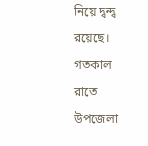নিয়ে দ্বন্দ্ব রয়েছে। গতকাল রাতে উপজেলা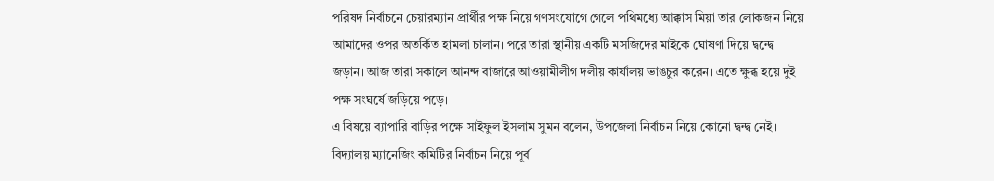পরিষদ নির্বাচনে চেয়ারম্যান প্রার্থীর পক্ষ নিয়ে গণসংযোগে গেলে পথিমধ্যে আক্কাস মিয়া তার লোকজন নিয়ে আমাদের ওপর অতর্কিত হামলা চালান। পরে তারা স্থানীয় একটি মসজিদের মাইকে ঘোষণা দিয়ে দ্বন্দ্বে জড়ান। আজ তারা সকালে আনন্দ বাজারে আওয়ামীলীগ দলীয় কার্যালয় ভাঙচুর করেন। এতে ক্ষুব্ধ হয়ে দুই পক্ষ সংঘর্ষে জড়িয়ে পড়ে।
এ বিষয়ে ব্যাপারি বাড়ির পক্ষে সাইফুল ইসলাম সুমন বলেন, উপজেলা নির্বাচন নিয়ে কোনো দ্বন্দ্ব নেই। বিদ্যালয় ম্যানেজিং কমিটির নির্বাচন নিয়ে পূর্ব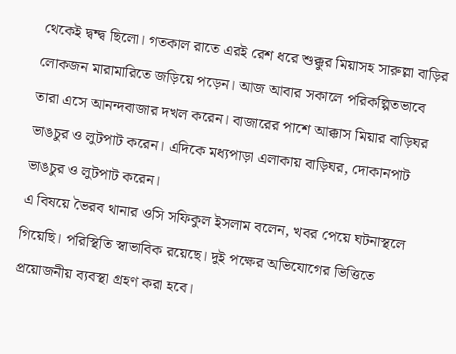থেকেই দ্বন্দ্ব ছিলো। গতকাল রাতে এরই রেশ ধরে শুক্কুর মিয়াসহ সারুল্লা বাড়ির লোকজন মারামারিতে জড়িয়ে পড়েন। আজ আবার সকালে পরিকল্পিতভাবে তারা এসে আনন্দবাজার দখল করেন। বাজারের পাশে আক্কাস মিয়ার বাড়িঘর ভাঙচুর ও লুটপাট করেন। এদিকে মধ্যপাড়া এলাকায় বাড়িঘর, দোকানপাট ভাঙচুর ও লুটপাট করেন।
এ বিষয়ে ভৈরব থানার ওসি সফিকুল ইসলাম বলেন, খবর পেয়ে ঘটনাস্থলে গিয়েছি। পরিস্থিতি স্বাভাবিক রয়েছে। দুই পক্ষের অভিযোগের ভিত্তিতে প্রয়োজনীয় ব্যবস্থা গ্রহণ করা হবে।